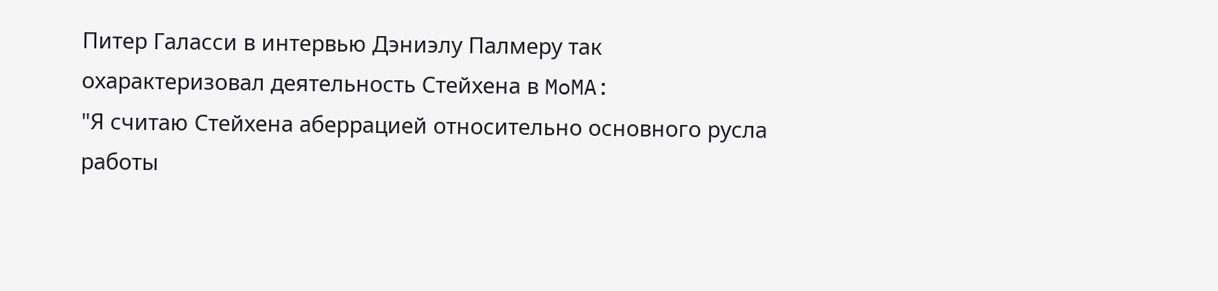Питер Галасси в интервью Дэниэлу Палмеру так охарактеризовал деятельность Стейхена в MoMA:
"Я считаю Стейхена аберрацией относительно основного русла работы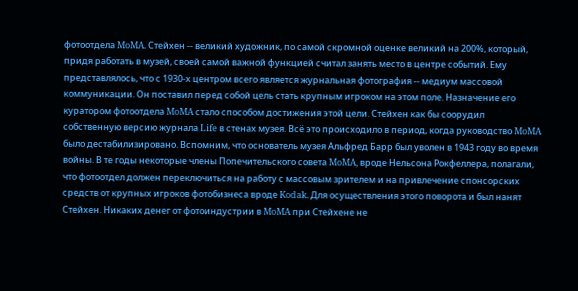фотоотдела MoMA. Стейхен -- великий художник, по самой скромной оценке великий на 200%, который, придя работать в музей, своей самой важной функцией считал занять место в центре событий. Ему представлялось, что с 1930-х центром всего является журнальная фотография -- медиум массовой коммуникации. Он поставил перед собой цель стать крупным игроком на этом поле. Назначение его куратором фотоотдела MoMA стало способом достижения этой цели. Стейхен как бы соорудил собственную версию журнала Life в стенах музея. Всё это происходило в период, когда руководство MoMA было дестабилизировано. Вспомним, что основатель музея Альфред Барр был уволен в 1943 году во время войны. В те годы некоторые члены Попечительского совета MoMA, вроде Нельсона Рокфеллера, полагали, что фотоотдел должен переключиться на работу с массовым зрителем и на привлечение спонсорских средств от крупных игроков фотобизнеса вроде Kodak. Для осуществления этого поворота и был нанят Стейхен. Никаких денег от фотоиндустрии в MoMA при Стейхене не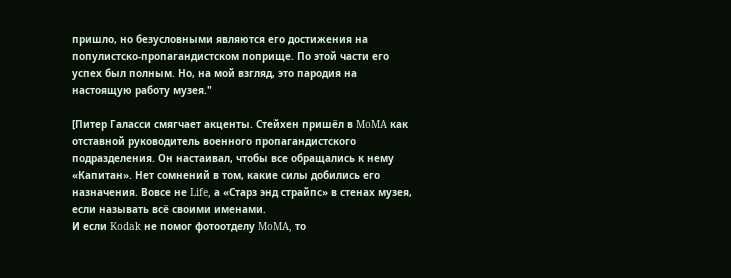пришло, но безусловными являются его достижения на популистско-пропагандистском поприще. По этой части его успех был полным. Но, на мой взгляд, это пародия на настоящую работу музея."

[Питер Галасси смягчает акценты. Стейхен пришёл в MoMA как отставной руководитель военного пропагандистского подразделения. Он настаивал, чтобы все обращались к нему «Капитан». Нет сомнений в том, какие силы добились его назначения. Вовсе не Life, а «Старз энд страйпс» в стенах музея, если называть всё своими именами.
И если Kodak не помог фотоотделу MoMA, то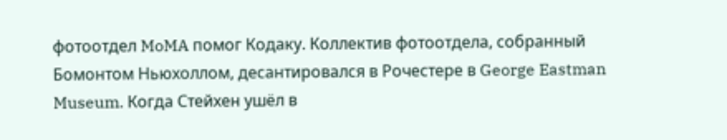фотоотдел MoMA помог Кодаку. Коллектив фотоотдела, собранный Бомонтом Ньюхоллом, десантировался в Рочестере в George Eastman Museum. Когда Стейхен ушёл в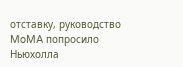отставку, руководство MoMA попросило Ньюхолла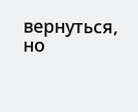вернуться, но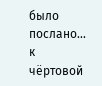было послано... к чёртовой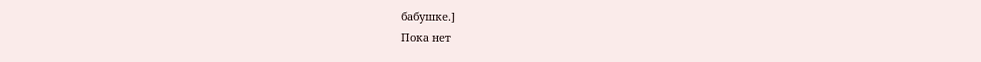бабушке.]
Пока нет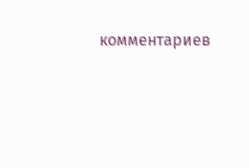комментариев